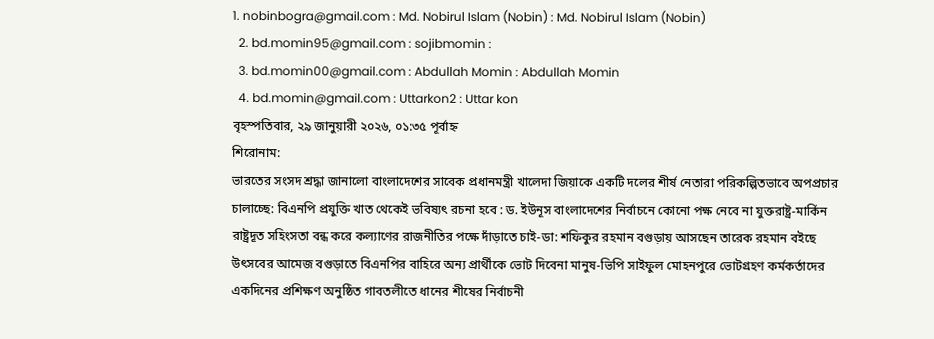1. nobinbogra@gmail.com : Md. Nobirul Islam (Nobin) : Md. Nobirul Islam (Nobin)
  2. bd.momin95@gmail.com : sojibmomin :
  3. bd.momin00@gmail.com : Abdullah Momin : Abdullah Momin
  4. bd.momin@gmail.com : Uttarkon2 : Uttar kon
বৃহস্পতিবার, ২৯ জানুয়ারী ২০২৬, ০১:৩৫ পূর্বাহ্ন
শিরোনাম:
ভারতের সংসদ শ্রদ্ধা জানালো বাংলাদেশের সাবেক প্রধানমন্ত্রী খালেদা জিয়াকে একটি দলের শীর্ষ নেতারা পরিকল্পিতভাবে অপপ্রচার চালাচ্ছে: বিএনপি প্রযুক্তি খাত থেকেই ভবিষ্যৎ রচনা হবে : ড. ইউনূস বাংলাদেশের নির্বাচনে কোনো পক্ষ নেবে না যুক্তরাষ্ট্র-মার্কিন রাষ্ট্রদূত সহিংসতা বন্ধ করে কল্যাণের রাজনীতির পক্ষে দাঁড়াতে চাই-ডা: শফিকুর রহমান বগুড়ায় আসছেন তারেক রহমান বইছে উৎসবের আমেজ বগুড়াতে বিএনপির বাহিরে অন্য প্রার্থীকে ভোট দিবেনা মানুষ-ভিপি সাইফুল মোহনপুরে ভোটগ্রহণ কর্মকর্তাদের একদিনের প্রশিক্ষণ অনুষ্ঠিত গাবতলীতে ধানের শীষের নির্বাচনী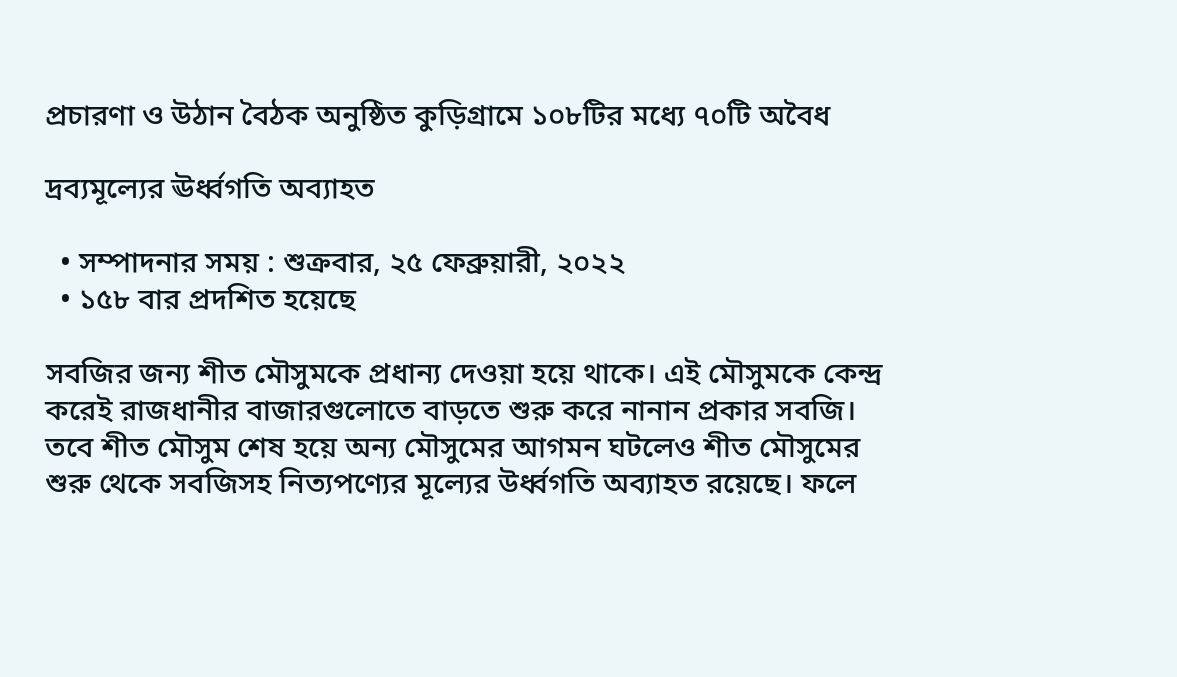প্রচারণা ও উঠান বৈঠক অনুষ্ঠিত কুড়িগ্রামে ১০৮টির মধ্যে ৭০টি অবৈধ

দ্রব্যমূল্যের ঊর্ধ্বগতি অব্যাহত

  • সম্পাদনার সময় : শুক্রবার, ২৫ ফেব্রুয়ারী, ২০২২
  • ১৫৮ বার প্রদশিত হয়েছে

সবজির জন্য শীত মৌসুমকে প্রধান্য দেওয়া হয়ে থাকে। এই মৌসুমকে কেন্দ্র করেই রাজধানীর বাজারগুলোতে বাড়তে শুরু করে নানান প্রকার সবজি। তবে শীত মৌসুম শেষ হয়ে অন্য মৌসুমের আগমন ঘটলেও শীত মৌসুমের শুরু থেকে সবজিসহ নিত্যপণ্যের মূল্যের উর্ধ্বগতি অব্যাহত রয়েছে। ফলে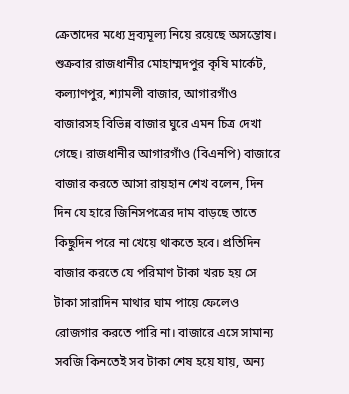ক্রেতাদের মধ্যে দ্রব্যমূল্য নিয়ে রয়েছে অসন্তোষ। শুক্রবার রাজধানীর মোহাম্মদপুর কৃষি মার্কেট, কল্যাণপুর, শ্যামলী বাজার, আগারগাঁও বাজারসহ বিভিন্ন বাজার ঘুরে এমন চিত্র দেখা গেছে। রাজধানীর আগারগাঁও (বিএনপি) বাজারে বাজার করতে আসা রায়হান শেখ বলেন, দিন দিন যে হারে জিনিসপত্রের দাম বাড়ছে তাতে কিছুদিন পরে না খেয়ে থাকতে হবে। প্রতিদিন বাজার করতে যে পরিমাণ টাকা খরচ হয় সে টাকা সারাদিন মাথার ঘাম পায়ে ফেলেও রোজগার করতে পারি না। বাজারে এসে সামান্য সবজি কিনতেই সব টাকা শেষ হয়ে যায়, অন্য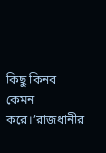কিছু কিনব কেমন করে।’রাজধানীর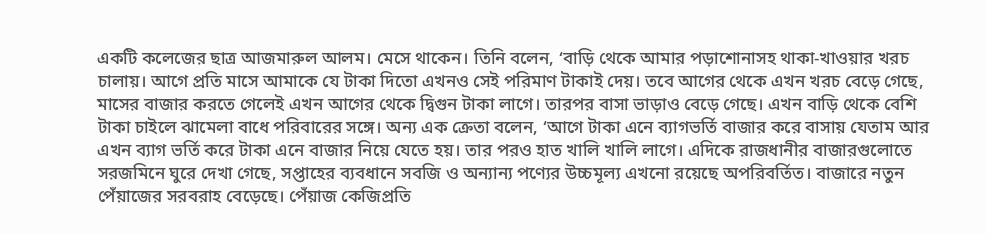একটি কলেজের ছাত্র আজমারুল আলম। মেসে থাকেন। তিনি বলেন, ‘বাড়ি থেকে আমার পড়াশোনাসহ থাকা-খাওয়ার খরচ চালায়। আগে প্রতি মাসে আমাকে যে টাকা দিতো এখনও সেই পরিমাণ টাকাই দেয়। তবে আগের থেকে এখন খরচ বেড়ে গেছে, মাসের বাজার করতে গেলেই এখন আগের থেকে দ্বিগুন টাকা লাগে। তারপর বাসা ভাড়াও বেড়ে গেছে। এখন বাড়ি থেকে বেশি টাকা চাইলে ঝামেলা বাধে পরিবারের সঙ্গে। অন্য এক ক্রেতা বলেন, ‘আগে টাকা এনে ব্যাগভর্তি বাজার করে বাসায় যেতাম আর এখন ব্যাগ ভর্তি করে টাকা এনে বাজার নিয়ে যেতে হয়। তার পরও হাত খালি খালি লাগে। এদিকে রাজধানীর বাজারগুলোতে সরজমিনে ঘুরে দেখা গেছে, সপ্তাহের ব্যবধানে সবজি ও অন্যান্য পণ্যের উচ্চমূল্য এখনো রয়েছে অপরিবর্তিত। বাজারে নতুন পেঁয়াজের সরবরাহ বেড়েছে। পেঁয়াজ কেজিপ্রতি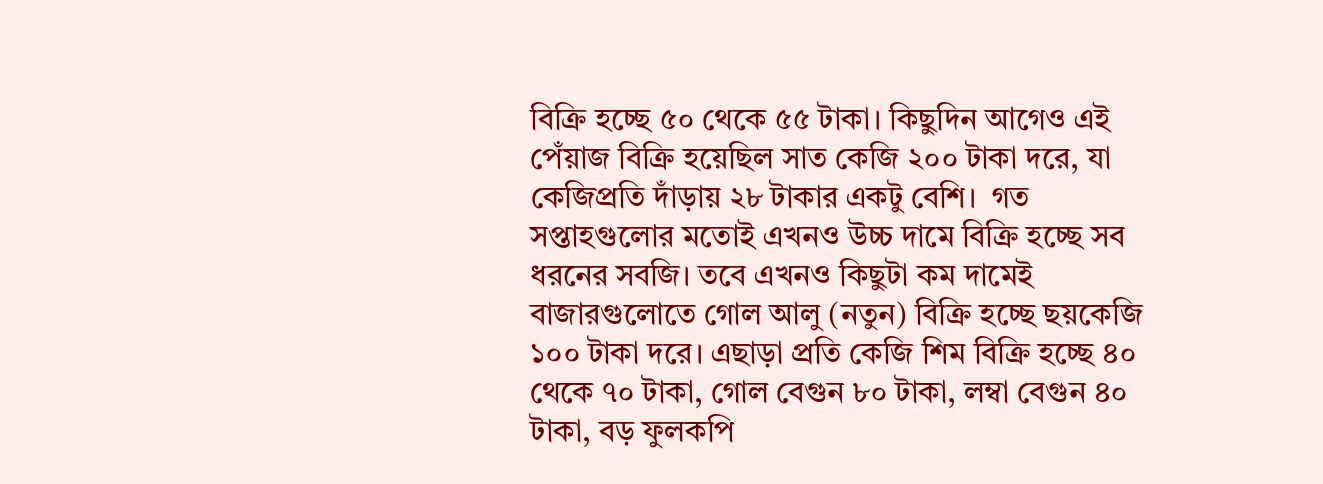বিক্রি হচ্ছে ৫০ থেকে ৫৫ টাকা। কিছুদিন আগেও এই পেঁয়াজ বিক্রি হয়েছিল সাত কেজি ২০০ টাকা দরে, যা কেজিপ্রতি দাঁড়ায় ২৮ টাকার একটু বেশি।  গত সপ্তাহগুলোর মতোই এখনও উচ্চ দামে বিক্রি হচ্ছে সব ধরনের সবজি। তবে এখনও কিছুটা কম দামেই বাজারগুলোতে গোল আলু (নতুন) বিক্রি হচ্ছে ছয়কেজি ১০০ টাকা দরে। এছাড়া প্রতি কেজি শিম বিক্রি হচ্ছে ৪০ থেকে ৭০ টাকা, গোল বেগুন ৮০ টাকা, লম্বা বেগুন ৪০ টাকা, বড় ফুলকপি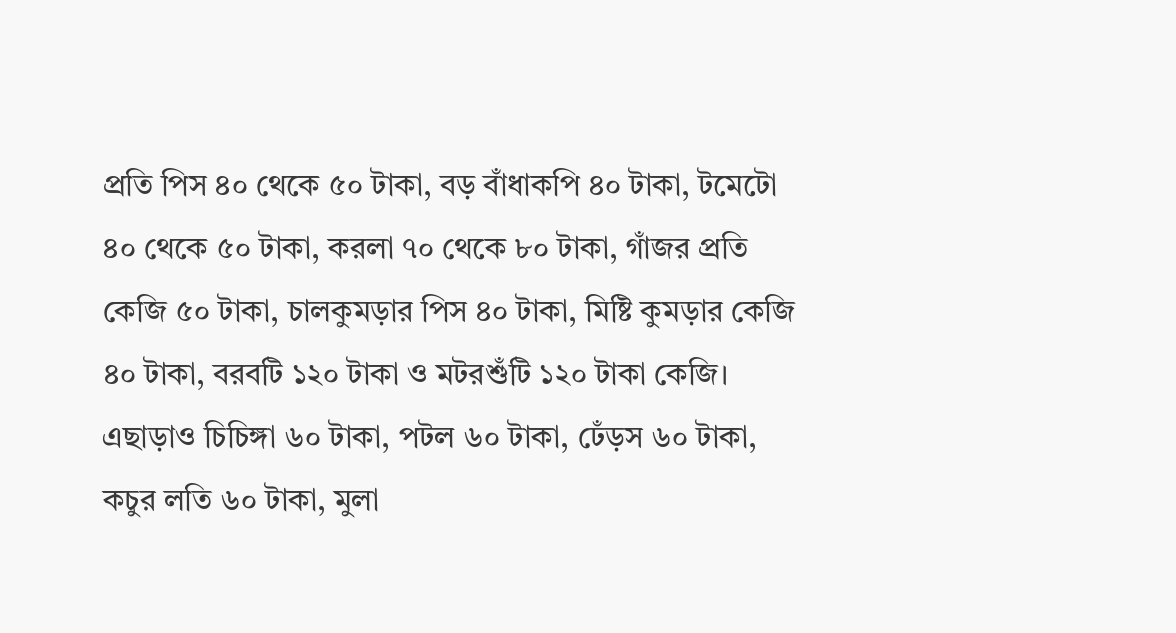প্রতি পিস ৪০ থেকে ৫০ টাকা, বড় বাঁধাকপি ৪০ টাকা, টমেটো ৪০ থেকে ৫০ টাকা, করলা ৭০ থেকে ৮০ টাকা, গাঁজর প্রতি কেজি ৫০ টাকা, চালকুমড়ার পিস ৪০ টাকা, মিষ্টি কুমড়ার কেজি ৪০ টাকা, বরবটি ১২০ টাকা ও মটরশুঁটি ১২০ টাকা কেজি। এছাড়াও চিচিঙ্গা ৬০ টাকা, পটল ৬০ টাকা, ঢেঁড়স ৬০ টাকা, কচুর লতি ৬০ টাকা, মুলা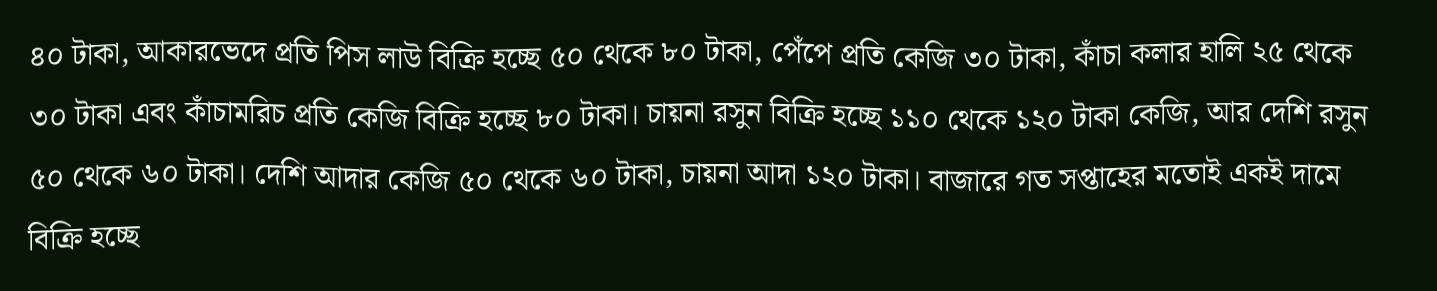৪০ টাকা, আকারভেদে প্রতি পিস লাউ বিক্রি হচ্ছে ৫০ থেকে ৮০ টাকা, পেঁপে প্রতি কেজি ৩০ টাকা, কাঁচা কলার হালি ২৫ থেকে ৩০ টাকা এবং কাঁচামরিচ প্রতি কেজি বিক্রি হচ্ছে ৮০ টাকা। চায়না রসুন বিক্রি হচ্ছে ১১০ থেকে ১২০ টাকা কেজি, আর দেশি রসুন ৫০ থেকে ৬০ টাকা। দেশি আদার কেজি ৫০ থেকে ৬০ টাকা, চায়না আদা ১২০ টাকা। বাজারে গত সপ্তাহের মতোই একই দামে বিক্রি হচ্ছে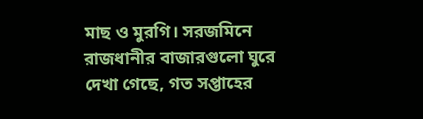মাছ ও মুরগি। সরজমিনে রাজধানীর বাজারগুলো ঘুরে দেখা গেছে, গত সপ্তাহের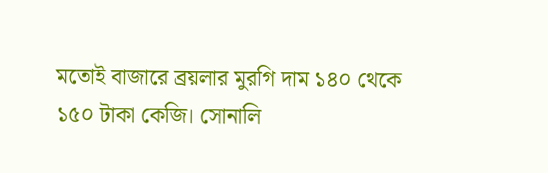মতোই বাজারে ব্রয়লার মুরগি দাম ১৪০ থেকে ১৫০ টাকা কেজি। সোনালি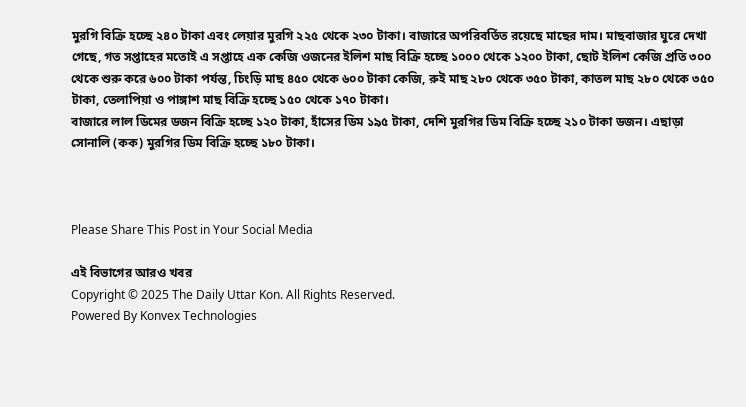মুরগি বিক্রি হচ্ছে ২৪০ টাকা এবং লেয়ার মুরগি ২২৫ থেকে ২৩০ টাকা। বাজারে অপরিবর্তিত রয়েছে মাছের দাম। মাছবাজার ঘুরে দেখা গেছে, গত সপ্তাহের মতোই এ সপ্তাহে এক কেজি ওজনের ইলিশ মাছ বিক্রি হচ্ছে ১০০০ থেকে ১২০০ টাকা, ছোট ইলিশ কেজি প্রতি ৩০০ থেকে শুরু করে ৬০০ টাকা পর্যন্ত, চিংড়ি মাছ ৪৫০ থেকে ৬০০ টাকা কেজি, রুই মাছ ২৮০ থেকে ৩৫০ টাকা, কাতল মাছ ২৮০ থেকে ৩৫০ টাকা, তেলাপিয়া ও পাঙ্গাশ মাছ বিক্রি হচ্ছে ১৫০ থেকে ১৭০ টাকা।
বাজারে লাল ডিমের ডজন বিক্রি হচ্ছে ১২০ টাকা, হাঁসের ডিম ১৯৫ টাকা, দেশি মুরগির ডিম বিক্রি হচ্ছে ২১০ টাকা ডজন। এছাড়া সোনালি (কক) মুরগির ডিম বিক্রি হচ্ছে ১৮০ টাকা।



Please Share This Post in Your Social Media

এই বিভাগের আরও খবর
Copyright © 2025 The Daily Uttar Kon. All Rights Reserved.
Powered By Konvex Technologies